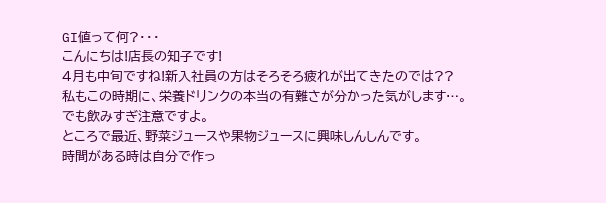GI値って何?・・・
こんにちは!店長の知子です!
4月も中旬ですね!新入社員の方はそろそろ疲れが出てきたのでは??
私もこの時期に、栄養ドリンクの本当の有難さが分かった気がします…。
でも飲みすぎ注意ですよ。
ところで最近、野菜ジュースや果物ジュースに興味しんしんです。
時間がある時は自分で作っ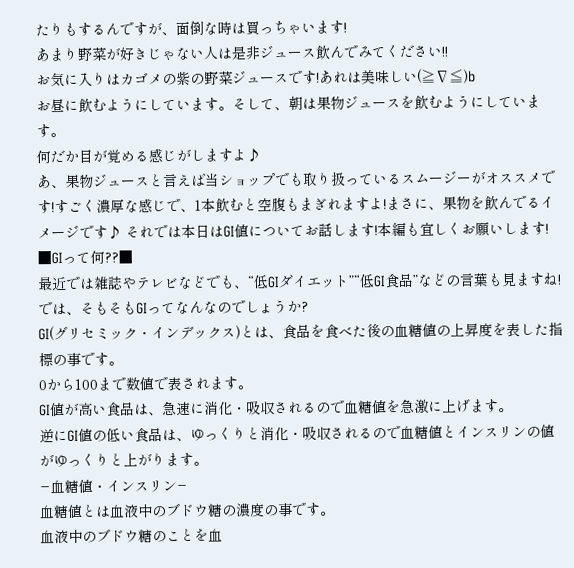たりもするんですが、面倒な時は買っちゃいます!
あまり野菜が好きじゃない人は是非ジュース飲んでみてください!!
お気に入りはカゴメの紫の野菜ジュースです!あれは美味しい(≧∇≦)b
お昼に飲むようにしています。そして、朝は果物ジュースを飲むようにしています。
何だか目が覚める感じがしますよ♪
あ、果物ジュースと言えば当ショップでも取り扱っているスムージーがオススメです!すごく濃厚な感じで、1本飲むと空腹もまぎれますよ!まさに、果物を飲んでるイメージです♪ それでは本日はGI値についてお話します!本編も宜しくお願いします!
■GIって何??■
最近では雑誌やテレビなどでも、“低GIダイエット”“低GI食品”などの言葉も見ますね!
では、そもそもGIってなんなのでしょうか?
GI(グリセミック・インデックス)とは、食品を食べた後の血糖値の上昇度を表した指標の事です。
0から100まで数値で表されます。
GI値が高い食品は、急速に消化・吸収されるので血糖値を急激に上げます。
逆にGI値の低い食品は、ゆっくりと消化・吸収されるので血糖値とインスリンの値がゆっくりと上がります。
−血糖値・インスリン−
血糖値とは血液中のブドウ糖の濃度の事です。
血液中のブドウ糖のことを血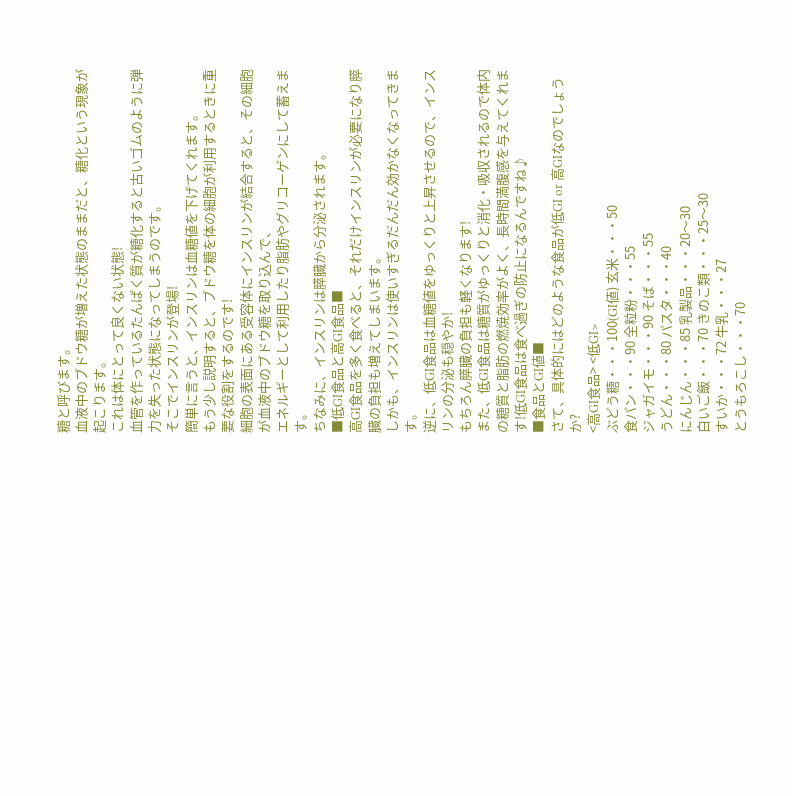糖と呼びます。
血液中のブドウ糖が増えた状態のままだと、糖化という現象が起こります。
これは体にとって良くない状態!
血管を作っているたんぱく質が糖化すると古いゴムのように弾力を失った状態になってしまうのです。
そこでインスリンが登場!
簡単に言うと、インスリンは血糖値を下げてくれます。
もう少し説明すると、ブドウ糖を体の細胞が利用するときに重要な役割をするのです!
細胞の表面にある受容体にインスリンが結合すると、その細胞が血液中のブドウ糖を取り込んで、
エネルギーとして利用したり脂肪やグリコーゲンにして蓄えます。
ちなみに、インスリンは膵臓から分泌されます。
■低GI食品と高GI食品■
高GI食品を多く食べると、それだけインスリンが必要になり膵臓の負担も増えてしまいます。
しかも、インスリンは使いすぎるだんだん効かなくなってきます。
逆に、低GI食品は血糖値をゆっくりと上昇させるので、インスリンの分泌も穏やか!
もちろん膵臓の負担も軽くなります!
また、低GI食品は糖質がゆっくりと消化・吸収されるので体内の糖質と脂肪の燃焼効率がよく、長時間満腹感を与えてくれます!低GI食品は食べ過ぎの防止になるんですね♪
■食品とGI値■
さて、具体的にはどのような食品が低GI or 高GIなのでしょうか?
<高GI食品> <低GI>
ぶどう糖・・・100(GI値) 玄米・・・50
食パン・・・90 全粒粉・・・55
ジャガイモ・・・90 そば・・・55
うどん・・・80 パスタ・・・40
にんじん・・・85 乳製品・・・20〜30
白いご飯・・・70 きのこ類・・・25〜30
すいか・・・72 牛乳・・・27
とうもろこし・・・70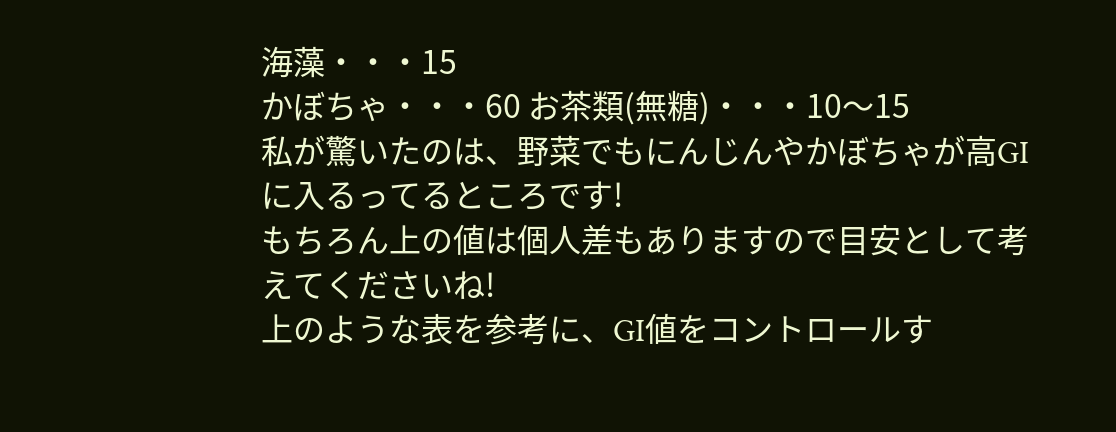海藻・・・15
かぼちゃ・・・60 お茶類(無糖)・・・10〜15
私が驚いたのは、野菜でもにんじんやかぼちゃが高GIに入るってるところです!
もちろん上の値は個人差もありますので目安として考えてくださいね!
上のような表を参考に、GI値をコントロールす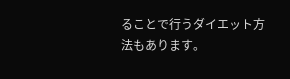ることで行うダイエット方法もあります。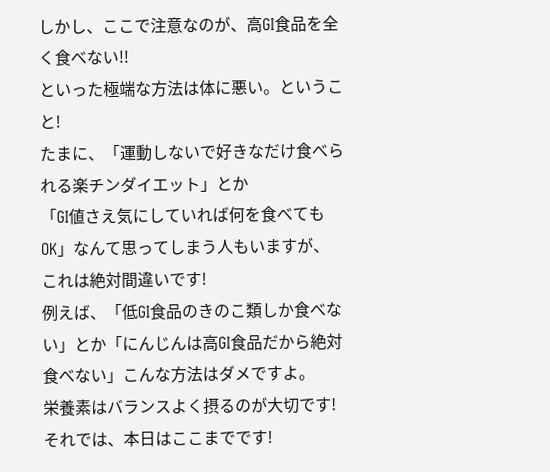しかし、ここで注意なのが、高GI食品を全く食べない!!
といった極端な方法は体に悪い。ということ!
たまに、「運動しないで好きなだけ食べられる楽チンダイエット」とか
「GI値さえ気にしていれば何を食べてもOK」なんて思ってしまう人もいますが、
これは絶対間違いです!
例えば、「低GI食品のきのこ類しか食べない」とか「にんじんは高GI食品だから絶対食べない」こんな方法はダメですよ。
栄養素はバランスよく摂るのが大切です!
それでは、本日はここまでです!